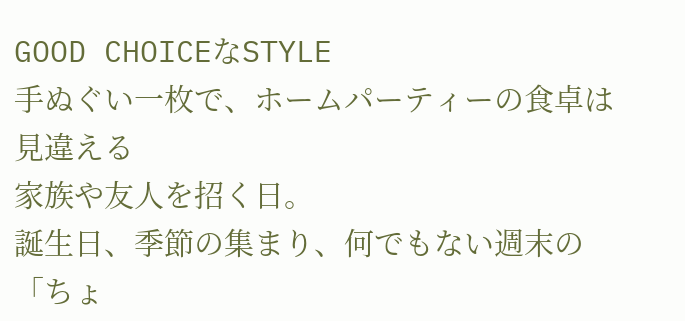GOOD CHOICEなSTYLE
手ぬぐい一枚で、ホームパーティーの食卓は見違える
家族や友人を招く日。
誕生日、季節の集まり、何でもない週末の「ちょ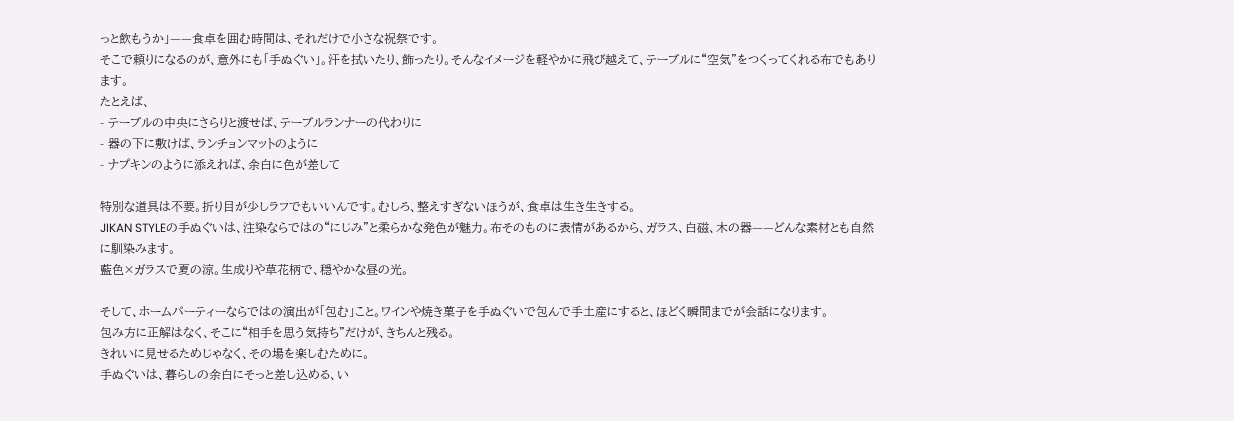っと飲もうか」——食卓を囲む時間は、それだけで小さな祝祭です。
そこで頼りになるのが、意外にも「手ぬぐい」。汗を拭いたり、飾ったり。そんなイメージを軽やかに飛び越えて、テーブルに“空気”をつくってくれる布でもあります。
たとえば、
- テーブルの中央にさらりと渡せば、テーブルランナーの代わりに
- 器の下に敷けば、ランチョンマットのように
- ナプキンのように添えれば、余白に色が差して

特別な道具は不要。折り目が少しラフでもいいんです。むしろ、整えすぎないほうが、食卓は生き生きする。
JIKAN STYLEの手ぬぐいは、注染ならではの“にじみ”と柔らかな発色が魅力。布そのものに表情があるから、ガラス、白磁、木の器——どんな素材とも自然に馴染みます。
藍色×ガラスで夏の涼。生成りや草花柄で、穏やかな昼の光。

そして、ホームパーティーならではの演出が「包む」こと。ワインや焼き菓子を手ぬぐいで包んで手土産にすると、ほどく瞬間までが会話になります。
包み方に正解はなく、そこに“相手を思う気持ち”だけが、きちんと残る。
きれいに見せるためじゃなく、その場を楽しむために。
手ぬぐいは、暮らしの余白にそっと差し込める、い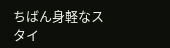ちばん身軽なスタイ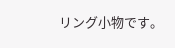リング小物です。